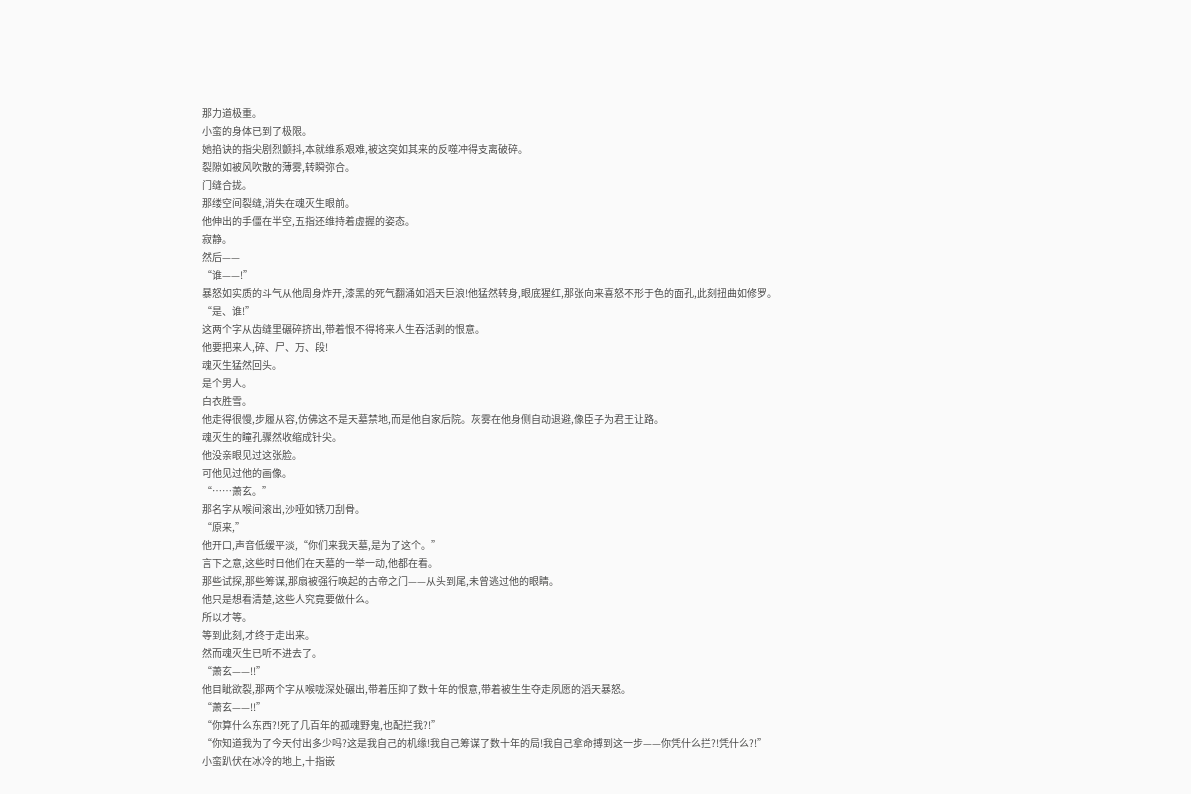那力道极重。
小蛮的身体已到了极限。
她掐诀的指尖剧烈颤抖,本就维系艰难,被这突如其来的反噬冲得支离破碎。
裂隙如被风吹散的薄雾,转瞬弥合。
门缝合拢。
那缕空间裂缝,消失在魂灭生眼前。
他伸出的手僵在半空,五指还维持着虚握的姿态。
寂静。
然后——
“谁——!”
暴怒如实质的斗气从他周身炸开,漆黑的死气翻涌如滔天巨浪!他猛然转身,眼底猩红,那张向来喜怒不形于色的面孔,此刻扭曲如修罗。
“是、谁!”
这两个字从齿缝里碾碎挤出,带着恨不得将来人生吞活剥的恨意。
他要把来人,碎、尸、万、段!
魂灭生猛然回头。
是个男人。
白衣胜雪。
他走得很慢,步履从容,仿佛这不是天墓禁地,而是他自家后院。灰雾在他身侧自动退避,像臣子为君王让路。
魂灭生的瞳孔骤然收缩成针尖。
他没亲眼见过这张脸。
可他见过他的画像。
“……萧玄。”
那名字从喉间滚出,沙哑如锈刀刮骨。
“原来,”
他开口,声音低缓平淡,“你们来我天墓,是为了这个。”
言下之意,这些时日他们在天墓的一举一动,他都在看。
那些试探,那些筹谋,那扇被强行唤起的古帝之门——从头到尾,未曾逃过他的眼睛。
他只是想看清楚,这些人究竟要做什么。
所以才等。
等到此刻,才终于走出来。
然而魂灭生已听不进去了。
“萧玄——!!”
他目眦欲裂,那两个字从喉咙深处碾出,带着压抑了数十年的恨意,带着被生生夺走夙愿的滔天暴怒。
“萧玄——!!”
“你算什么东西?!死了几百年的孤魂野鬼,也配拦我?!”
“你知道我为了今天付出多少吗?这是我自己的机缘!我自己筹谋了数十年的局!我自己拿命搏到这一步——你凭什么拦?!凭什么?!”
小蛮趴伏在冰冷的地上,十指嵌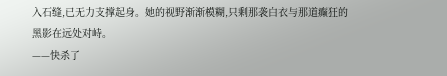入石缝,已无力支撑起身。她的视野渐渐模糊,只剩那袭白衣与那道癫狂的黑影在远处对峙。
——快杀了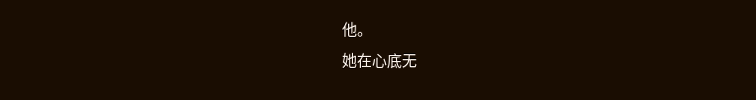他。
她在心底无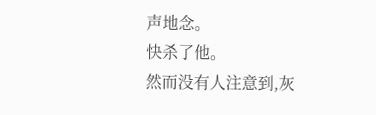声地念。
快杀了他。
然而没有人注意到,灰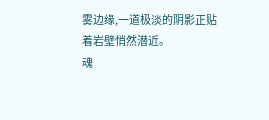雾边缘,一道极淡的阴影正贴着岩壁悄然潜近。
魂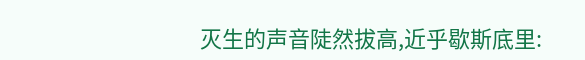灭生的声音陡然拔高,近乎歇斯底里: